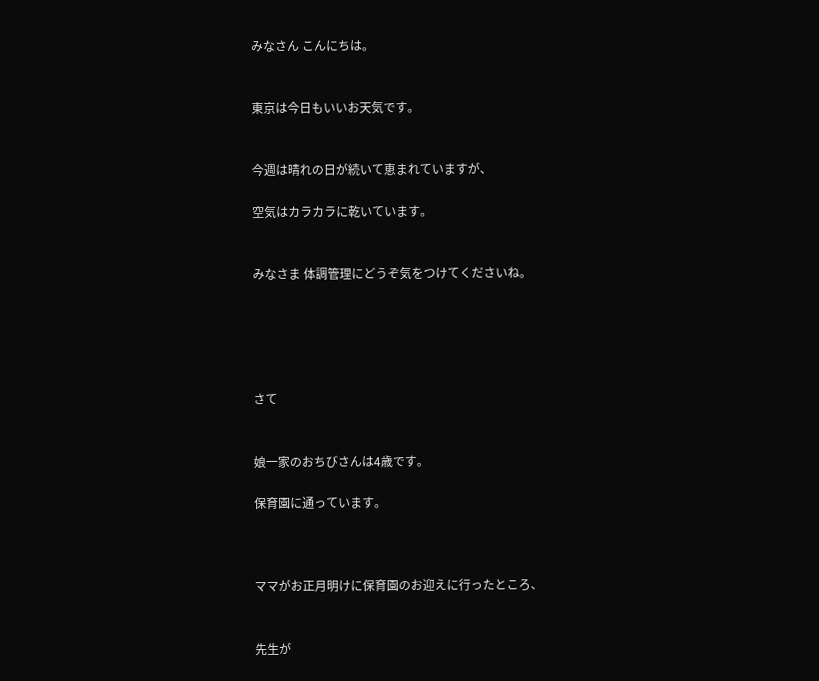みなさん こんにちは。


東京は今日もいいお天気です。


今週は晴れの日が続いて恵まれていますが、

空気はカラカラに乾いています。


みなさま 体調管理にどうぞ気をつけてくださいね。





さて


娘一家のおちびさんは4歳です。

保育園に通っています。



ママがお正月明けに保育園のお迎えに行ったところ、


先生が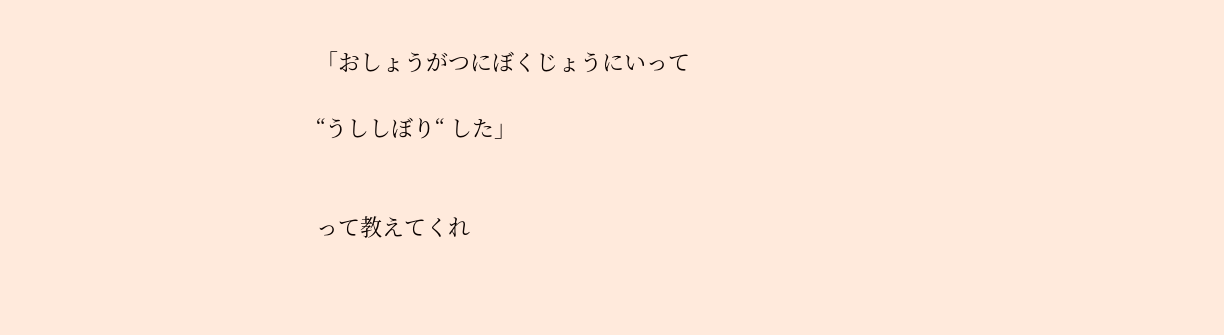「おしょうがつにぼくじょうにいって

“うししぼり“ した」


って教えてくれ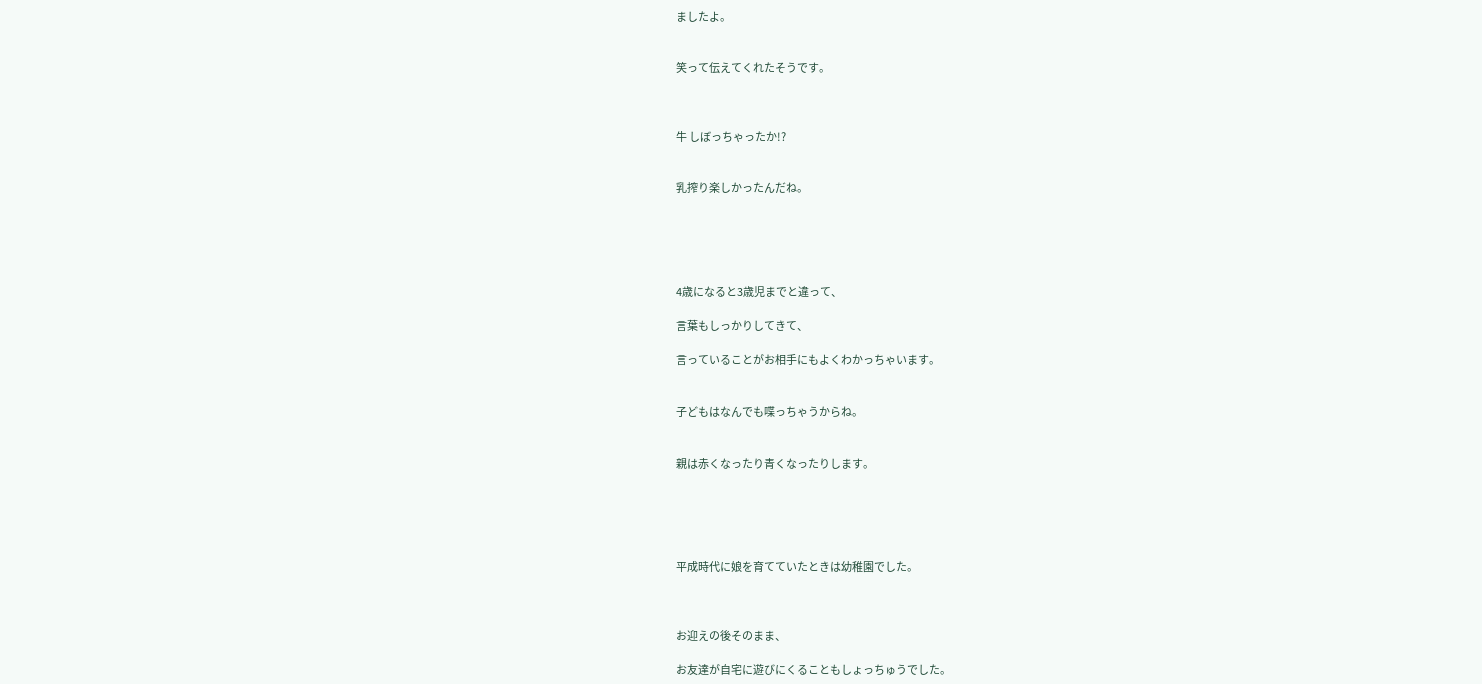ましたよ。


笑って伝えてくれたそうです。



牛 しぼっちゃったか!?


乳搾り楽しかったんだね。





4歳になると3歳児までと違って、

言葉もしっかりしてきて、

言っていることがお相手にもよくわかっちゃいます。


子どもはなんでも喋っちゃうからね。


親は赤くなったり青くなったりします。





平成時代に娘を育てていたときは幼稚園でした。



お迎えの後そのまま、

お友達が自宅に遊びにくることもしょっちゅうでした。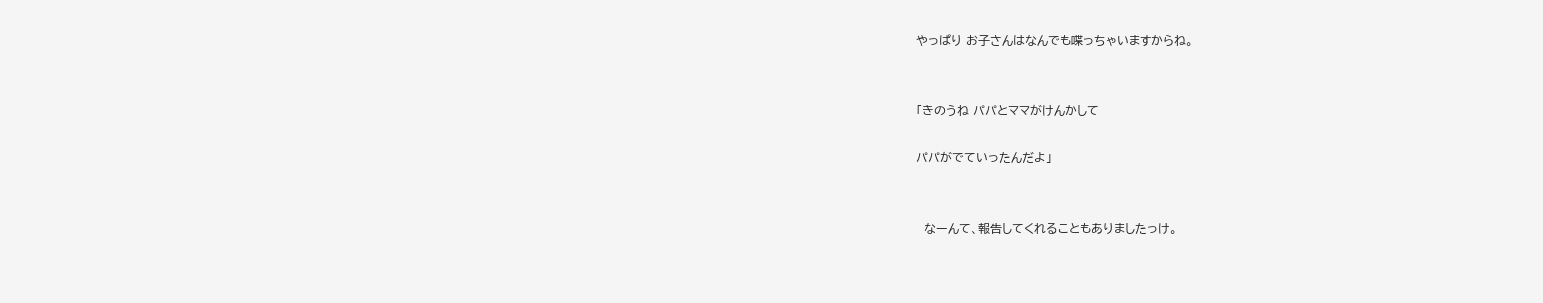やっぱり お子さんはなんでも喋っちゃいますからね。


「きのうね パパとママがけんかして

パパがでていったんだよ」


  なーんて、報告してくれることもありましたっけ。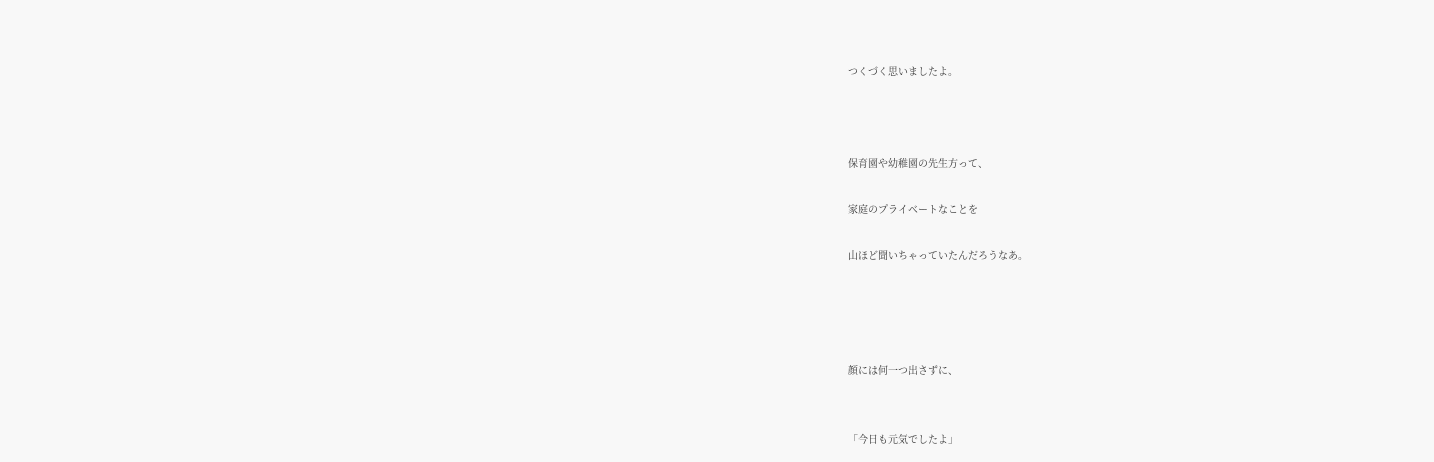つくづく思いましたよ。



保育園や幼稚園の先生方って、

家庭のプライベートなことを

山ほど聞いちゃっていたんだろうなあ。




顔には何一つ出さずに、


「今日も元気でしたよ」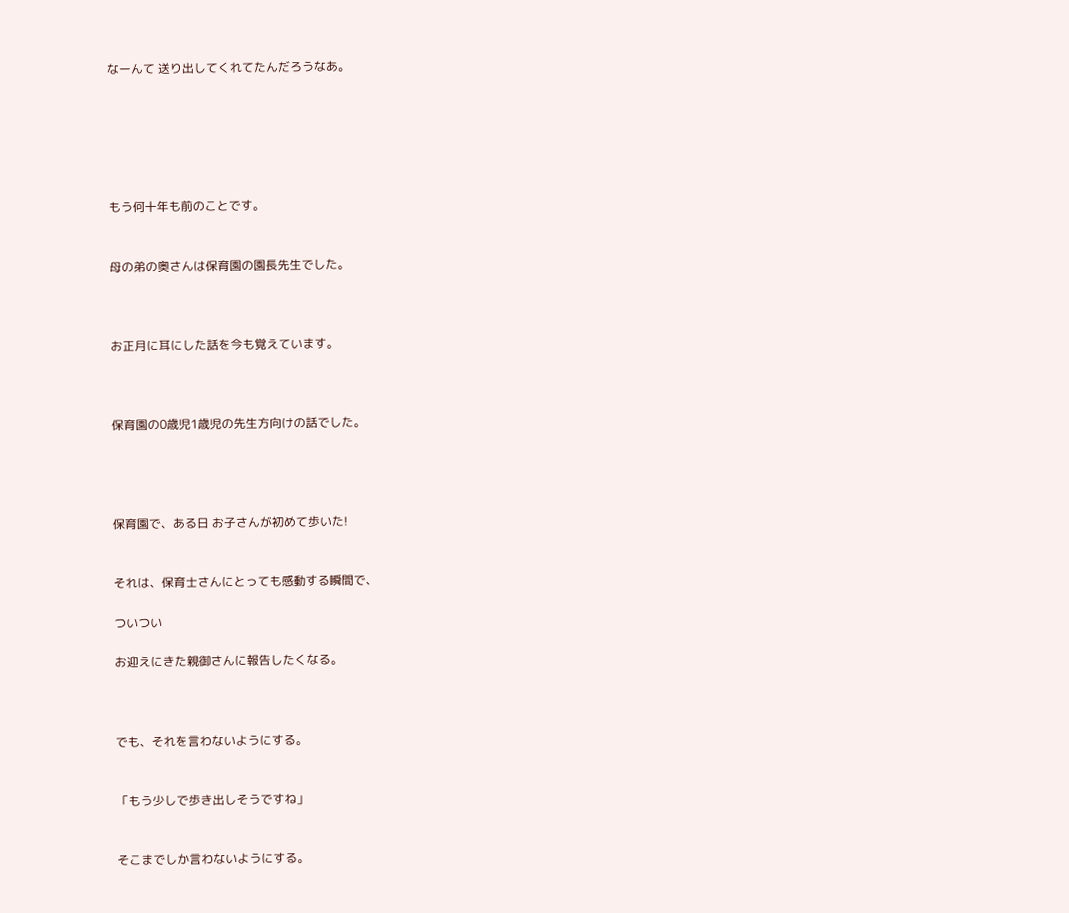なーんて 送り出してくれてたんだろうなあ。






もう何十年も前のことです。


母の弟の奥さんは保育園の園長先生でした。



お正月に耳にした話を今も覚えています。



保育園の0歳児1歳児の先生方向けの話でした。




保育園で、ある日 お子さんが初めて歩いた!


それは、保育士さんにとっても感動する瞬間で、

ついつい

お迎えにきた親御さんに報告したくなる。



でも、それを言わないようにする。


「もう少しで歩き出しそうですね」


そこまでしか言わないようにする。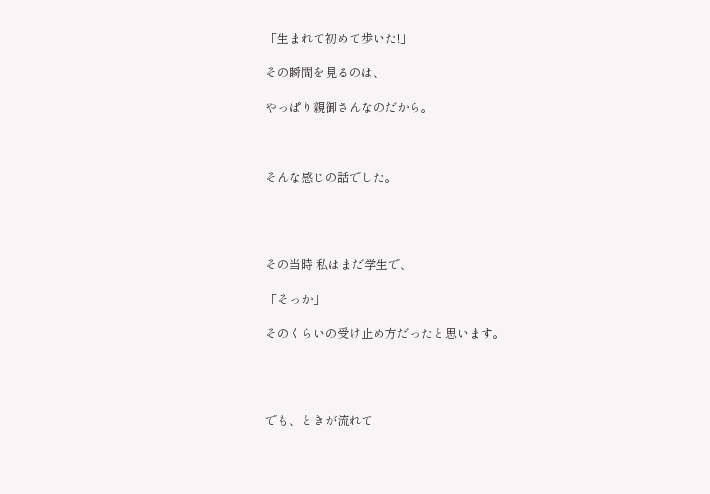「生まれて初めて歩いた!」

その瞬間を見るのは、

やっぱり親御さんなのだから。



そんな感じの話でした。




その当時 私はまだ学生で、

「そっか」

そのくらいの受け止め方だったと思います。




でも、ときが流れて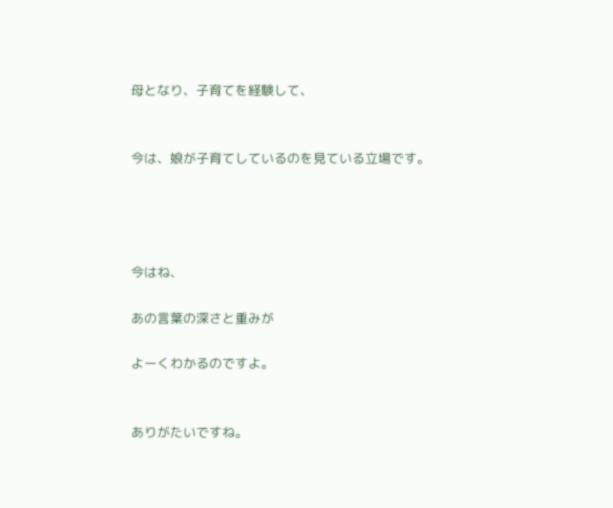母となり、子育てを経験して、


今は、娘が子育てしているのを見ている立場です。




今はね、

あの言葉の深さと重みが

よーくわかるのですよ。


ありがたいですね。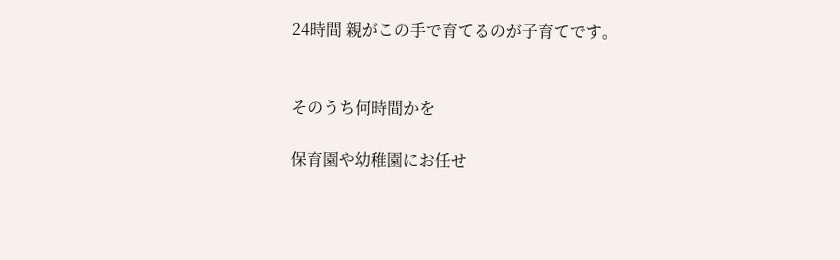24時間 親がこの手で育てるのが子育てです。


そのうち何時間かを

保育園や幼稚園にお任せ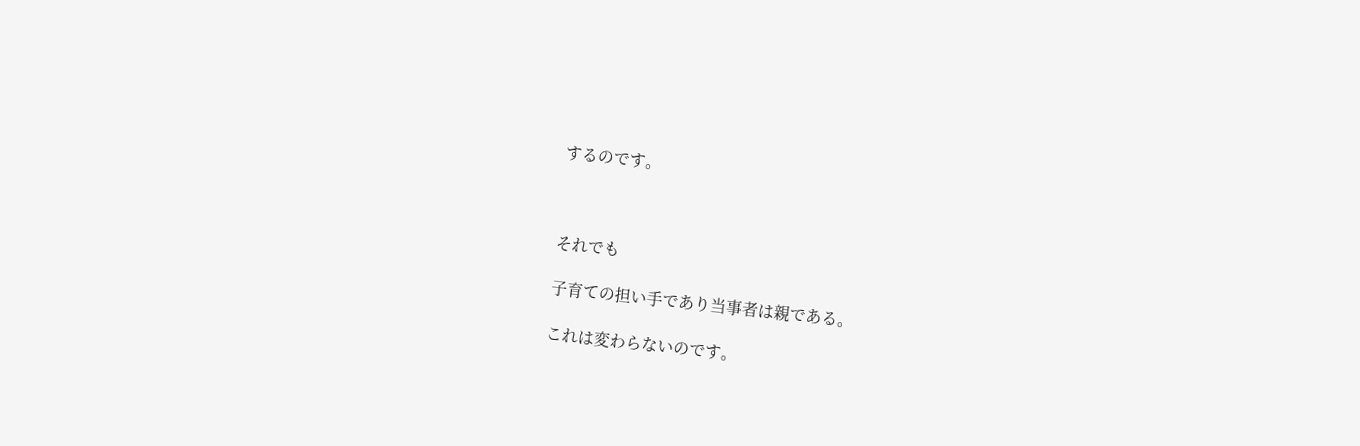するのです。



それでも

子育ての担い手であり当事者は親である。

これは変わらないのです。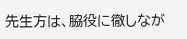先生方は、脇役に徹しなが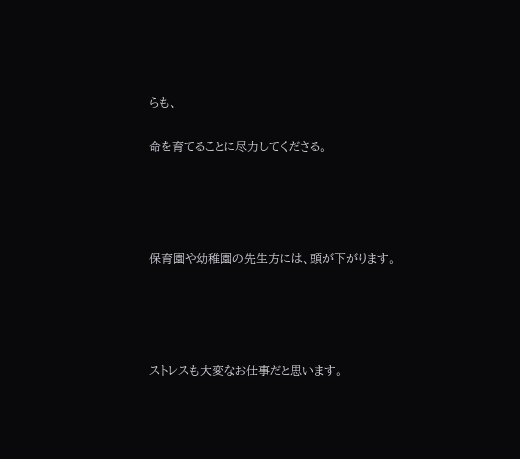らも、

命を育てることに尽力してくださる。




保育園や幼稚園の先生方には、頭が下がります。




ストレスも大変なお仕事だと思います。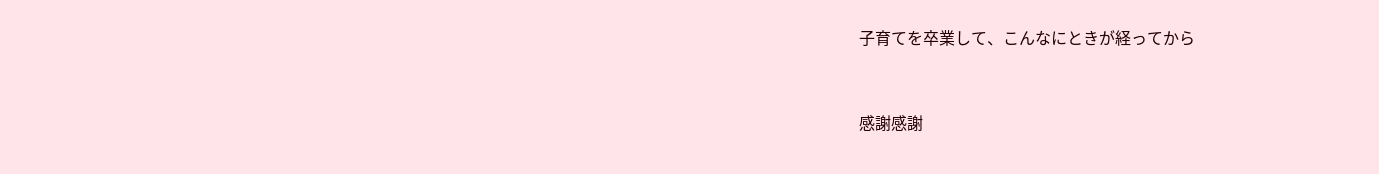子育てを卒業して、こんなにときが経ってから


感謝感謝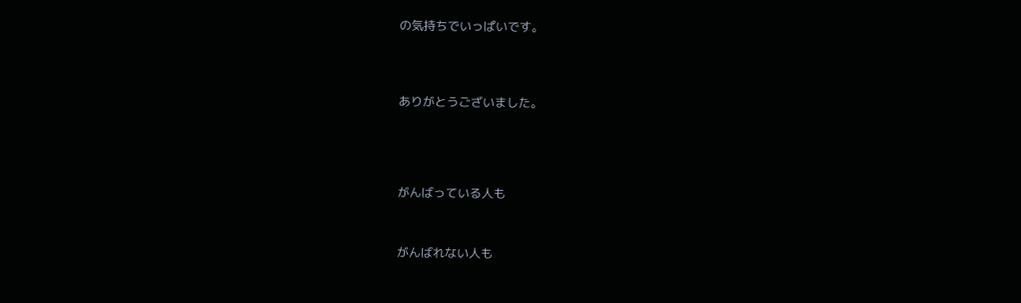の気持ちでいっぱいです。




ありがとうございました。





がんばっている人も



がんばれない人も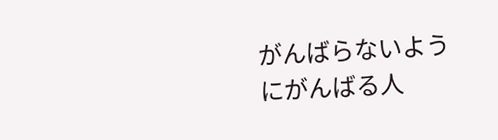がんばらないようにがんばる人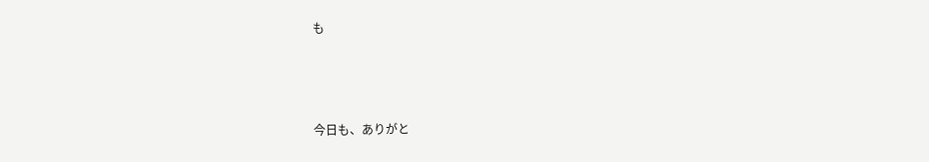も



今日も、ありがと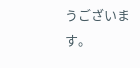うございます。